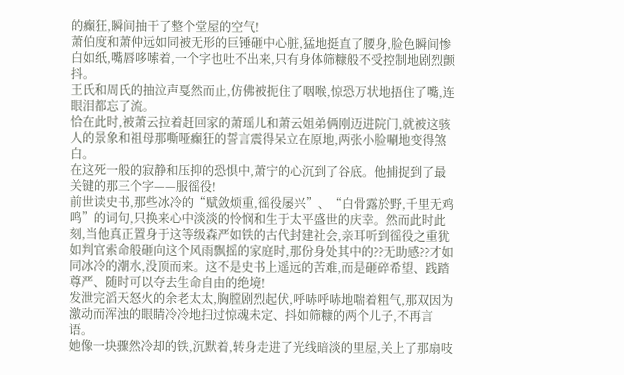的癫狂,瞬间抽干了整个堂屋的空气!
萧伯度和萧仲远如同被无形的巨锤砸中心脏,猛地挺直了腰身,脸色瞬间惨白如纸,嘴唇哆嗦着,一个字也吐不出来,只有身体筛糠般不受控制地剧烈颤抖。
王氏和周氏的抽泣声戛然而止,仿佛被扼住了咽喉,惊恐万状地捂住了嘴,连眼泪都忘了流。
恰在此时,被萧云拉着赶回家的萧瑶儿和萧云姐弟俩刚迈进院门,就被这骇人的景象和祖母那嘶哑癫狂的誓言震得呆立在原地,两张小脸唰地变得煞白。
在这死一般的寂静和压抑的恐惧中,萧宁的心沉到了谷底。他捕捉到了最关键的那三个字——服徭役!
前世读史书,那些冰冷的“赋敛烦重,徭役屡兴”、“白骨露於野,千里无鸡鸣”的词句,只换来心中淡淡的怜悯和生于太平盛世的庆幸。然而此时此刻,当他真正置身于这等级森严如铁的古代封建社会,亲耳听到徭役之重犹如判官索命般砸向这个风雨飘摇的家庭时,那份身处其中的??无助感??才如同冰冷的潮水,没顶而来。这不是史书上遥远的苦难,而是砸碎希望、践踏尊严、随时可以夺去生命自由的绝境!
发泄完滔天怒火的余老太太,胸膛剧烈起伏,呼哧呼哧地喘着粗气,那双因为激动而浑浊的眼睛冷冷地扫过惊魂未定、抖如筛糠的两个儿子,不再言语。
她像一块骤然冷却的铁,沉默着,转身走进了光线暗淡的里屋,关上了那扇吱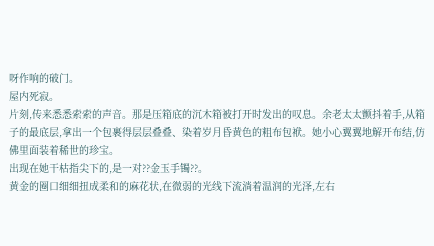呀作响的破门。
屋内死寂。
片刻,传来悉悉索索的声音。那是压箱底的沉木箱被打开时发出的叹息。余老太太颤抖着手,从箱子的最底层,拿出一个包裹得层层叠叠、染着岁月昏黄色的粗布包袱。她小心翼翼地解开布结,仿佛里面装着稀世的珍宝。
出现在她干枯指尖下的,是一对??金玉手镯??。
黄金的圈口细细扭成柔和的麻花状,在微弱的光线下流淌着温润的光泽,左右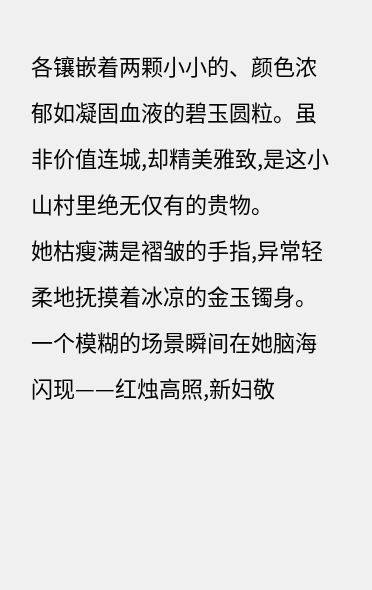各镶嵌着两颗小小的、颜色浓郁如凝固血液的碧玉圆粒。虽非价值连城,却精美雅致,是这小山村里绝无仅有的贵物。
她枯瘦满是褶皱的手指,异常轻柔地抚摸着冰凉的金玉镯身。一个模糊的场景瞬间在她脑海闪现——红烛高照,新妇敬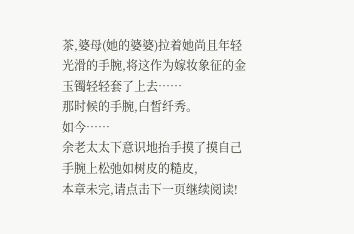茶,婆母(她的婆婆)拉着她尚且年轻光滑的手腕,将这作为嫁妆象征的金玉镯轻轻套了上去……
那时候的手腕,白皙纤秀。
如今……
余老太太下意识地抬手摸了摸自己手腕上松弛如树皮的糙皮,
本章未完,请点击下一页继续阅读!